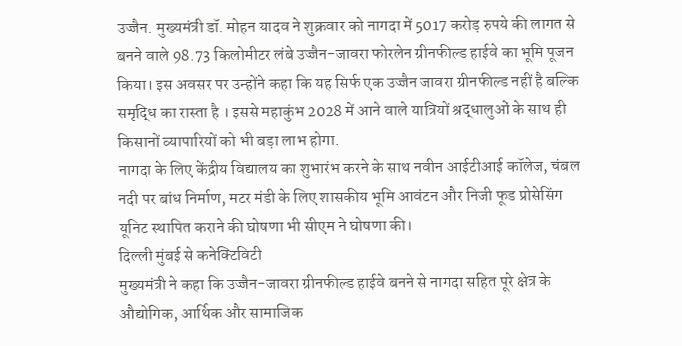उज्जैन. मुख्यमंत्री डॉ. मोहन यादव ने शुक्रवार को नागदा में 5017 करोड़ रुपये की लागत से बनने वाले 98.73 किलोमीटर लंबे उज्जैन-जावरा फोरलेन ग्रीनफील्ड हाईवे का भूमि पूजन किया। इस अवसर पर उन्होंने कहा कि यह सिर्फ एक उज्जैन जावरा ग्रीनफील्ड नहीं है बल्कि समृद्धि का रास्ता है । इससे महाकुंभ 2028 में आने वाले यात्रियों श्रद्धालुओं के साथ ही किसानों व्यापारियों को भी बड़ा लाभ होगा.
नागदा के लिए केंद्रीय विद्यालय का शुभारंभ करने के साथ नवीन आईटीआई कॉलेज, चंबल नदी पर बांध निर्माण, मटर मंडी के लिए शासकीय भूमि आवंटन और निजी फूड प्रोसेसिंग यूनिट स्थापित कराने की घोषणा भी सीएम ने घोषणा की।
दिल्ली मुंबई से कनेक्टिविटी
मुख्यमंत्री ने कहा कि उज्जैन-जावरा ग्रीनफील्ड हाईवे बनने से नागदा सहित पूरे क्षेत्र के औद्योगिक, आर्थिक और सामाजिक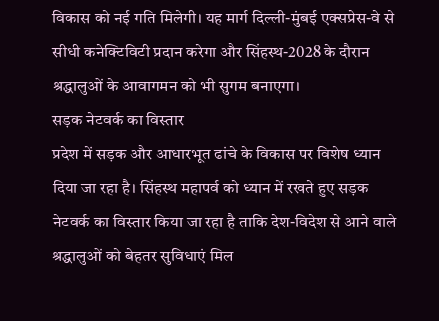विकास को नई गति मिलेगी। यह मार्ग दिल्ली-मुंबई एक्सप्रेस-वे से सीधी कनेक्टिविटी प्रदान करेगा और सिंहस्थ-2028 के दौरान श्रद्धालुओं के आवागमन को भी सुगम बनाएगा।
सड़क नेटवर्क का विस्तार
प्रदेश में सड़क और आधारभूत ढांचे के विकास पर विशेष ध्यान दिया जा रहा है। सिंहस्थ महापर्व को ध्यान में रखते हुए सड़क नेटवर्क का विस्तार किया जा रहा है ताकि देश-विदेश से आने वाले श्रद्धालुओं को बेहतर सुविधाएं मिल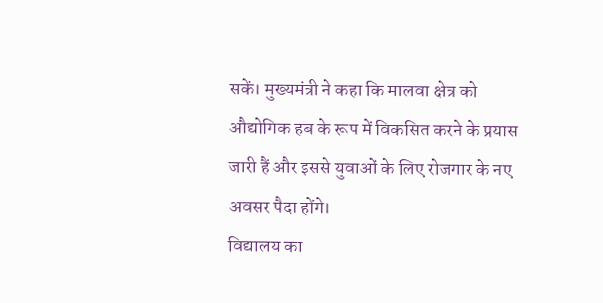सकें। मुख्यमंत्री ने कहा कि मालवा क्षेत्र को औद्योगिक हब के रूप में विकसित करने के प्रयास जारी हैं और इससे युवाओं के लिए रोजगार के नए अवसर पैदा होंगे।
विद्यालय का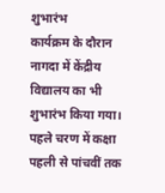शुभारंभ
कार्यक्रम के दौरान नागदा में केंद्रीय विद्यालय का भी शुभारंभ किया गया। पहले चरण में कक्षा पहली से पांचवीं तक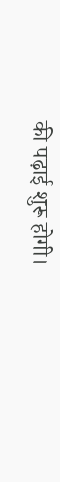की पढ़ाई शुरू होगी।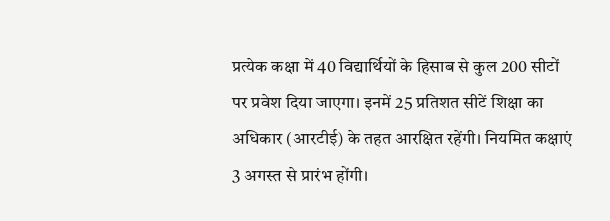प्रत्येक कक्षा में 40 विद्यार्थियों के हिसाब से कुल 200 सीटों पर प्रवेश दिया जाएगा। इनमें 25 प्रतिशत सीटें शिक्षा का अधिकार (आरटीई) के तहत आरक्षित रहेंगी। नियमित कक्षाएं 3 अगस्त से प्रारंभ होंगी।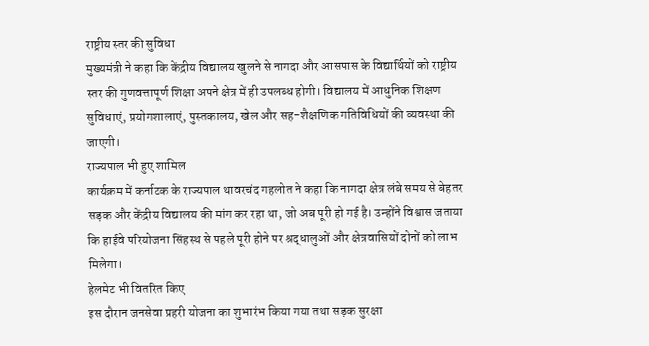राष्ट्रीय स्तर की सुविधा
मुख्यमंत्री ने कहा कि केंद्रीय विद्यालय खुलने से नागदा और आसपास के विद्यार्थियों को राष्ट्रीय स्तर की गुणवत्तापूर्ण शिक्षा अपने क्षेत्र में ही उपलब्ध होगी। विद्यालय में आधुनिक शिक्षण सुविधाएं, प्रयोगशालाएं, पुस्तकालय, खेल और सह-शैक्षणिक गतिविधियों की व्यवस्था की जाएगी।
राज्यपाल भी हुए शामिल
कार्यक्रम में कर्नाटक के राज्यपाल थावरचंद गहलोत ने कहा कि नागदा क्षेत्र लंबे समय से बेहतर सड़क और केंद्रीय विद्यालय की मांग कर रहा था, जो अब पूरी हो गई है। उन्होंने विश्वास जताया कि हाईवे परियोजना सिंहस्थ से पहले पूरी होने पर श्रद्धालुओं और क्षेत्रवासियों दोनों को लाभ मिलेगा।
हेलमेट भी वितरित किए
इस दौरान जनसेवा प्रहरी योजना का शुभारंभ किया गया तथा सड़क सुरक्षा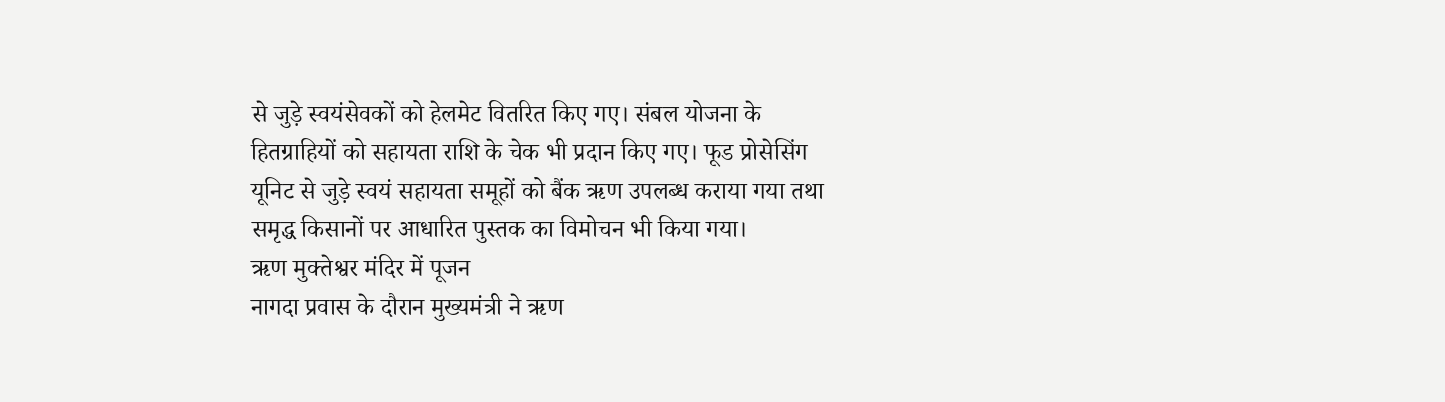से जुड़े स्वयंसेवकों को हेलमेट वितरित किए गए। संबल योजना के हितग्राहियों को सहायता राशि के चेक भी प्रदान किए गए। फूड प्रोसेसिंग यूनिट से जुड़े स्वयं सहायता समूहों को बैंक ऋण उपलब्ध कराया गया तथा समृद्ध किसानों पर आधारित पुस्तक का विमोचन भी किया गया।
ऋण मुक्तेश्वर मंदिर में पूजन
नागदा प्रवास के दौरान मुख्यमंत्री ने ऋण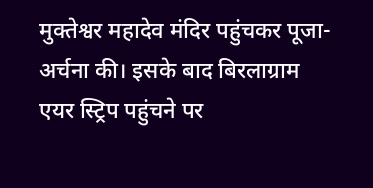मुक्तेश्वर महादेव मंदिर पहुंचकर पूजा-अर्चना की। इसके बाद बिरलाग्राम एयर स्ट्रिप पहुंचने पर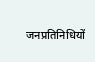जनप्रतिनिधियों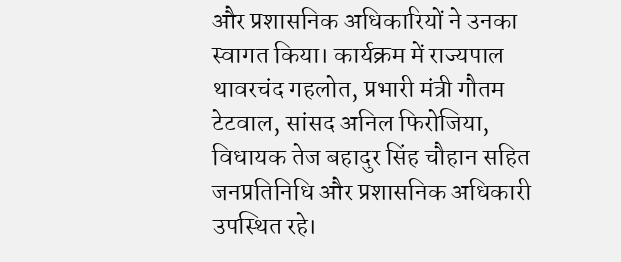और प्रशासनिक अधिकारियों ने उनका स्वागत किया। कार्यक्रम में राज्यपाल थावरचंद गहलोत, प्रभारी मंत्री गौतम टेटवाल, सांसद अनिल फिरोजिया, विधायक तेज बहादुर सिंह चौहान सहित जनप्रतिनिधि और प्रशासनिक अधिकारी उपस्थित रहे।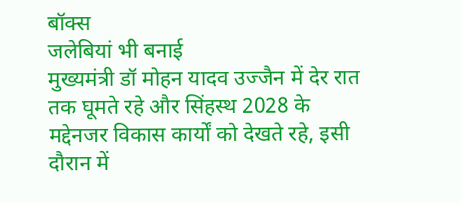बॉक्स
जलेबियां भी बनाई
मुख्यमंत्री डॉ मोहन यादव उज्जैन में देर रात तक घूमते रहे और सिंहस्थ 2028 के मद्देनजर विकास कार्यों को देखते रहे, इसी दौरान में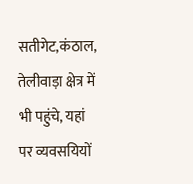सतीगेट,कंठाल, तेलीवाड़ा क्षेत्र में भी पहुंचे, यहां पर व्यवसयियों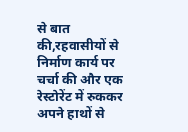से बात की,रहवासीयों से निर्माण कार्य पर चर्चा की और एक रेस्टोरेंट में रुककर अपने हाथों से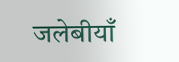जलेबीयाँ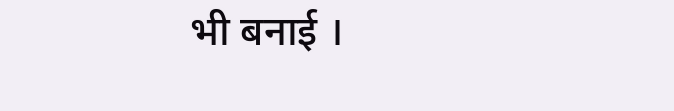भी बनाई ।